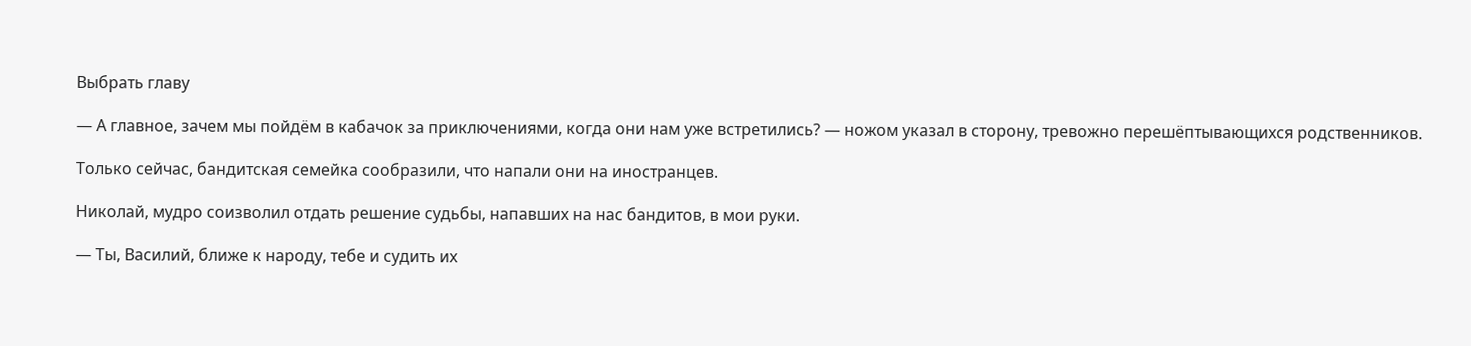Выбрать главу

— А главное, зачем мы пойдём в кабачок за приключениями, когда они нам уже встретились? — ножом указал в сторону, тревожно перешёптывающихся родственников.

Только сейчас, бандитская семейка сообразили, что напали они на иностранцев.

Николай, мудро соизволил отдать решение судьбы, напавших на нас бандитов, в мои руки.

— Ты, Василий, ближе к народу, тебе и судить их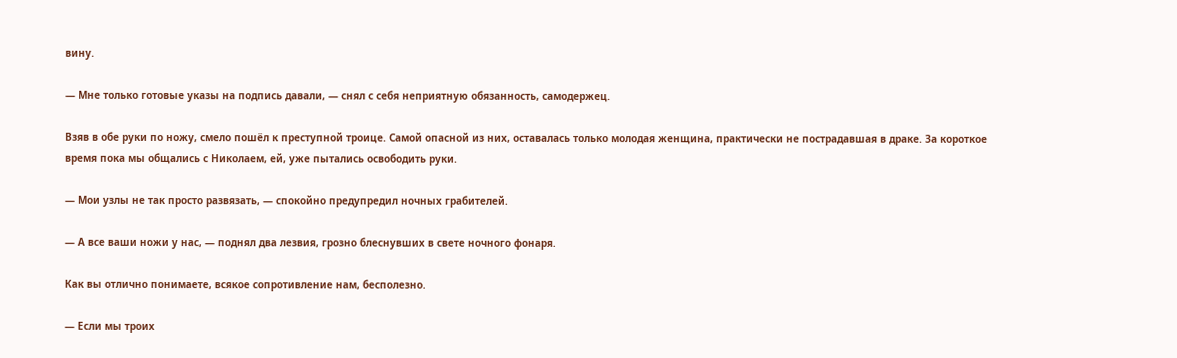вину.

— Мне только готовые указы на подпись давали, — снял с себя неприятную обязанность, самодержец.

Взяв в обе руки по ножу, смело пошёл к преступной троице. Самой опасной из них, оставалась только молодая женщина, практически не пострадавшая в драке. За короткое время пока мы общались с Николаем, ей, уже пытались освободить руки.

— Мои узлы не так просто развязать, — спокойно предупредил ночных грабителей.

— А все ваши ножи у нас, — поднял два лезвия, грозно блеснувших в свете ночного фонаря.

Как вы отлично понимаете, всякое сопротивление нам, бесполезно.

— Если мы троих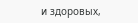и здоровых,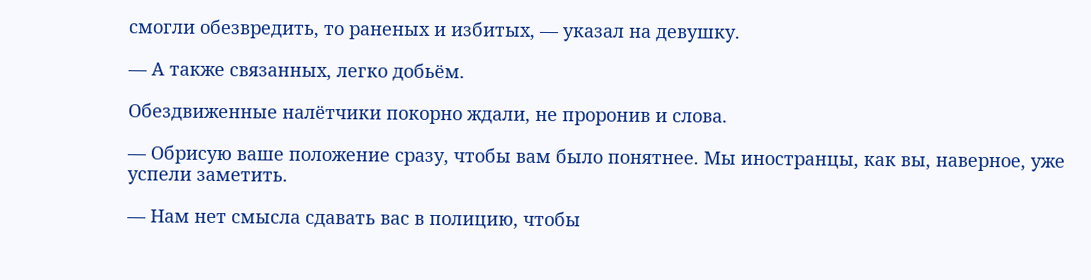смогли обезвредить, то раненых и избитых, — указал на девушку.

— А также связанных, легко добьём.

Обездвиженные налётчики покорно ждали, не проронив и слова.

— Обрисую ваше положение сразу, чтобы вам было понятнее. Мы иностранцы, как вы, наверное, уже успели заметить.

— Нам нет смысла сдавать вас в полицию, чтобы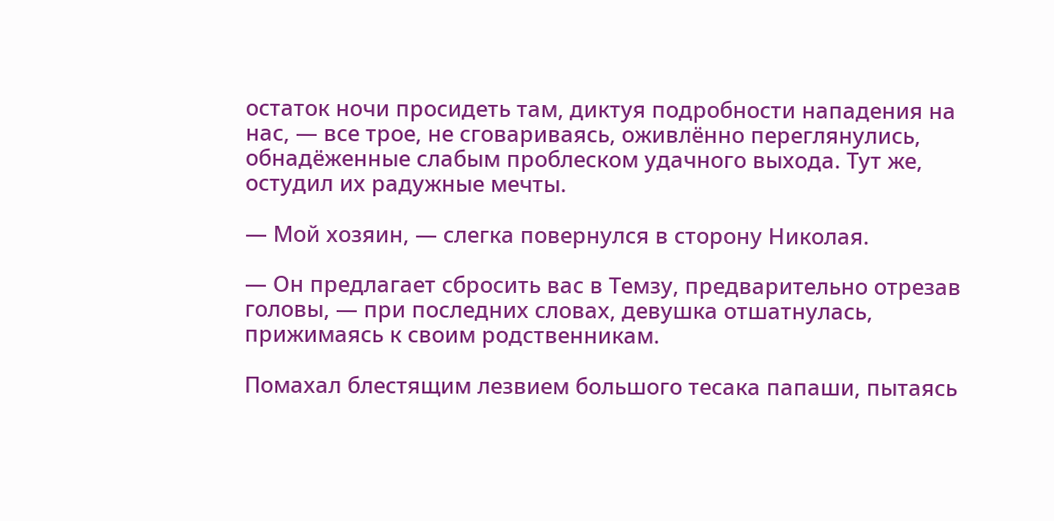остаток ночи просидеть там, диктуя подробности нападения на нас, — все трое, не сговариваясь, оживлённо переглянулись, обнадёженные слабым проблеском удачного выхода. Тут же, остудил их радужные мечты.

— Мой хозяин, — слегка повернулся в сторону Николая.

— Он предлагает сбросить вас в Темзу, предварительно отрезав головы, — при последних словах, девушка отшатнулась, прижимаясь к своим родственникам.

Помахал блестящим лезвием большого тесака папаши, пытаясь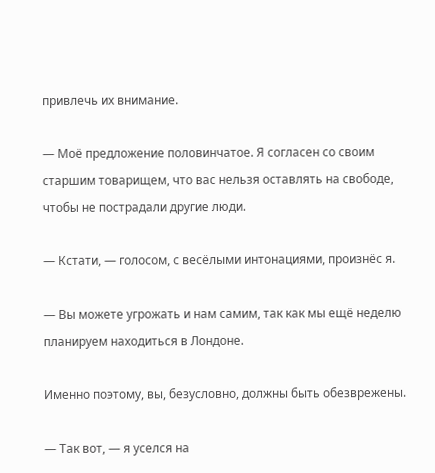привлечь их внимание.

— Моё предложение половинчатое. Я согласен со своим старшим товарищем, что вас нельзя оставлять на свободе, чтобы не пострадали другие люди.

— Кстати, — голосом, с весёлыми интонациями, произнёс я.

— Вы можете угрожать и нам самим, так как мы ещё неделю планируем находиться в Лондоне.

Именно поэтому, вы, безусловно, должны быть обезврежены.

— Так вот, — я уселся на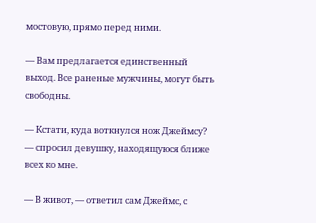мостовую, прямо перед ними.

— Вам предлагается единственный выход. Все раненые мужчины, могут быть свободны.

— Кстати, куда воткнулся нож Джеймсу? — спросил девушку, находящуюся ближе всех ко мне.

— В живот, — ответил сам Джеймс, с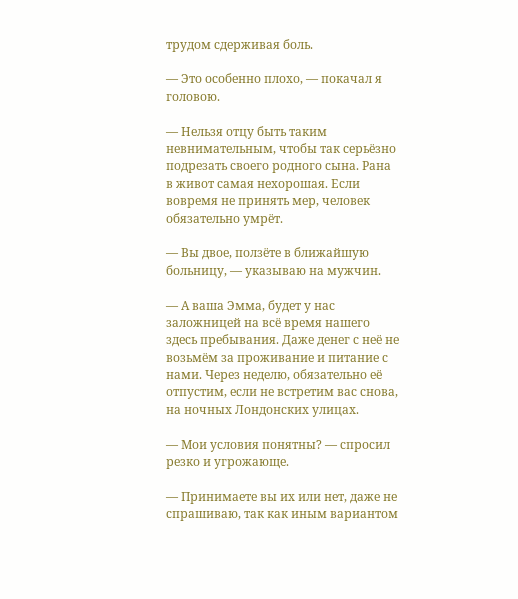трудом сдерживая боль.

— Это особенно плохо, — покачал я головою.

— Нельзя отцу быть таким невнимательным, чтобы так серьёзно подрезать своего родного сына. Рана в живот самая нехорошая. Если вовремя не принять мер, человек обязательно умрёт.

— Вы двое, ползёте в ближайшую больницу, — указываю на мужчин.

— А ваша Эмма, будет у нас заложницей на всё время нашего здесь пребывания. Даже денег с неё не возьмём за проживание и питание с нами. Через неделю, обязательно её отпустим, если не встретим вас снова, на ночных Лондонских улицах.

— Мои условия понятны? — спросил резко и угрожающе.

— Принимаете вы их или нет, даже не спрашиваю, так как иным вариантом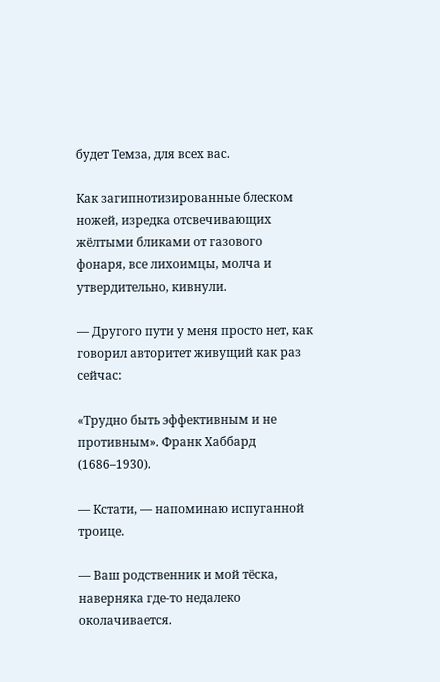будет Темза, для всех вас.

Как загипнотизированные блеском ножей, изредка отсвечивающих жёлтыми бликами от газового фонаря, все лихоимцы, молча и утвердительно, кивнули.

— Другого пути у меня просто нет, как говорил авторитет живущий как раз сейчас:

«Трудно быть эффективным и не противным». Франк Хаббард (1686–1930).

— Кстати, — напоминаю испуганной троице.

— Ваш родственник и мой тёска, наверняка где-то недалеко околачивается.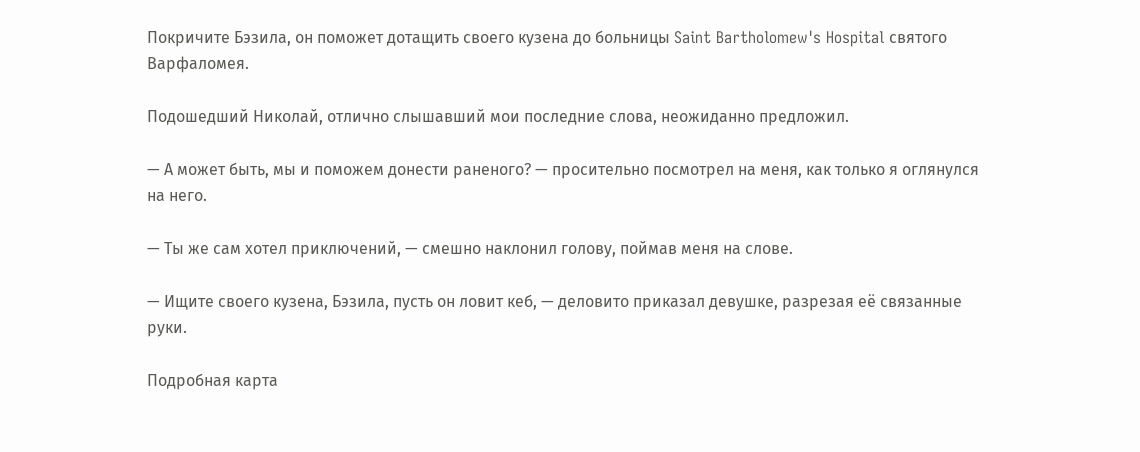Покричите Бэзила, он поможет дотащить своего кузена до больницы Saint Bartholomew's Hospital святого Варфаломея.

Подошедший Николай, отлично слышавший мои последние слова, неожиданно предложил.

— А может быть, мы и поможем донести раненого? — просительно посмотрел на меня, как только я оглянулся на него.

— Ты же сам хотел приключений, — смешно наклонил голову, поймав меня на слове.

— Ищите своего кузена, Бэзила, пусть он ловит кеб, — деловито приказал девушке, разрезая её связанные руки.

Подробная карта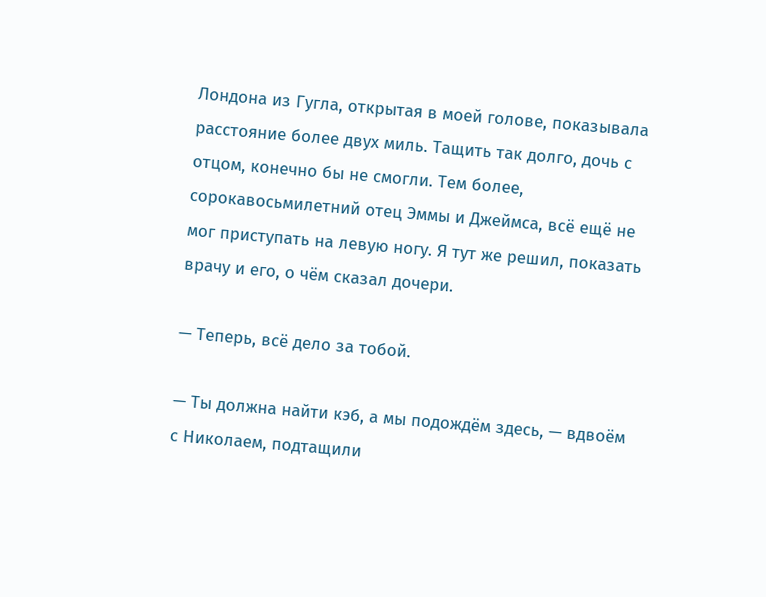Лондона из Гугла, открытая в моей голове, показывала расстояние более двух миль. Тащить так долго, дочь с отцом, конечно бы не смогли. Тем более, сорокавосьмилетний отец Эммы и Джеймса, всё ещё не мог приступать на левую ногу. Я тут же решил, показать врачу и его, о чём сказал дочери.

— Теперь, всё дело за тобой.

— Ты должна найти кэб, а мы подождём здесь, — вдвоём с Николаем, подтащили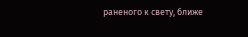раненого к свету, ближе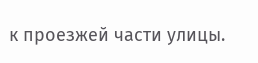к проезжей части улицы.